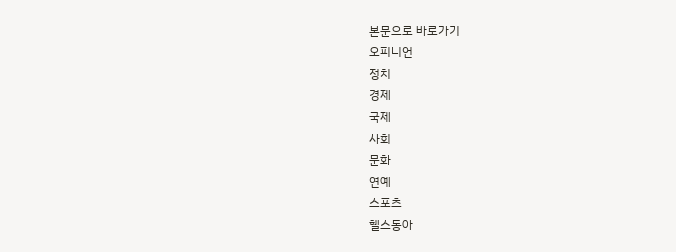본문으로 바로가기
오피니언
정치
경제
국제
사회
문화
연예
스포츠
헬스동아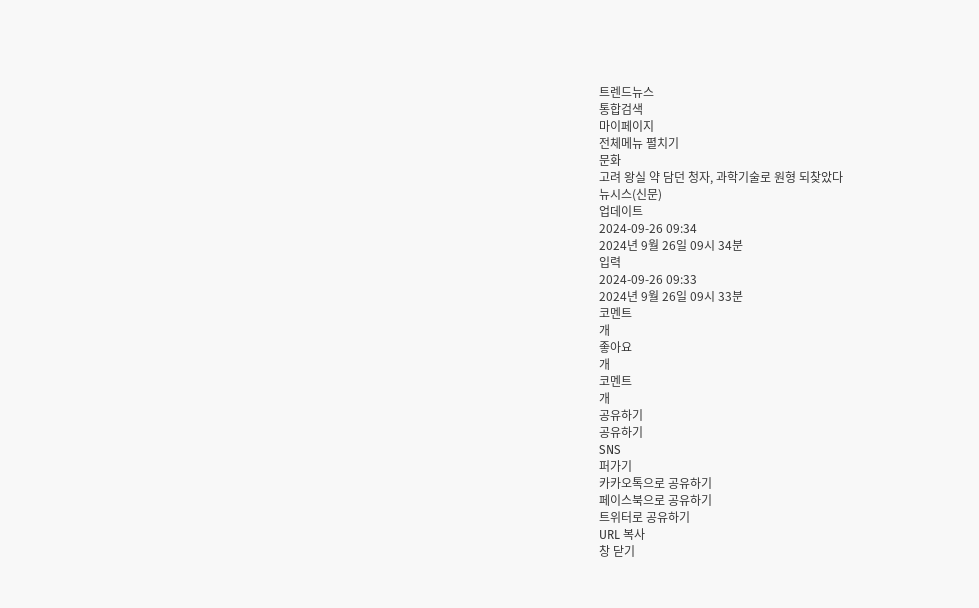트렌드뉴스
통합검색
마이페이지
전체메뉴 펼치기
문화
고려 왕실 약 담던 청자, 과학기술로 원형 되찾았다
뉴시스(신문)
업데이트
2024-09-26 09:34
2024년 9월 26일 09시 34분
입력
2024-09-26 09:33
2024년 9월 26일 09시 33분
코멘트
개
좋아요
개
코멘트
개
공유하기
공유하기
SNS
퍼가기
카카오톡으로 공유하기
페이스북으로 공유하기
트위터로 공유하기
URL 복사
창 닫기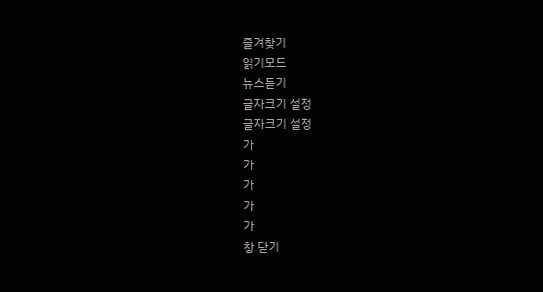즐겨찾기
읽기모드
뉴스듣기
글자크기 설정
글자크기 설정
가
가
가
가
가
창 닫기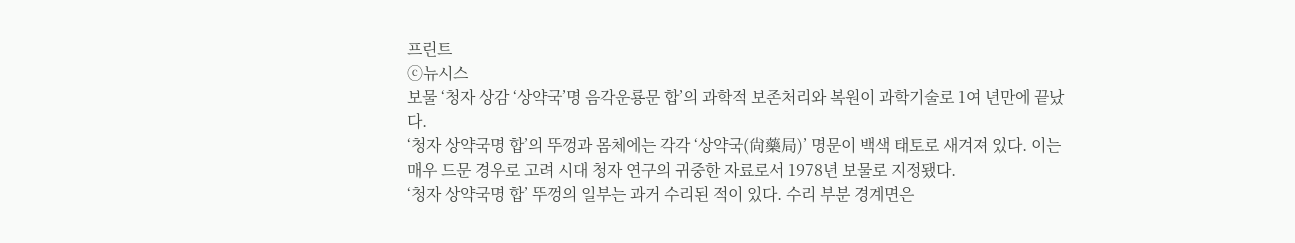프린트
ⓒ뉴시스
보물 ‘청자 상감 ‘상약국’명 음각운룡문 합’의 과학적 보존처리와 복원이 과학기술로 1여 년만에 끝났다.
‘청자 상약국명 합’의 뚜껑과 몸체에는 각각 ‘상약국(尙藥局)’ 명문이 백색 태토로 새겨져 있다. 이는 매우 드문 경우로 고려 시대 청자 연구의 귀중한 자료로서 1978년 보물로 지정됐다.
‘청자 상약국명 합’ 뚜껑의 일부는 과거 수리된 적이 있다. 수리 부분 경계면은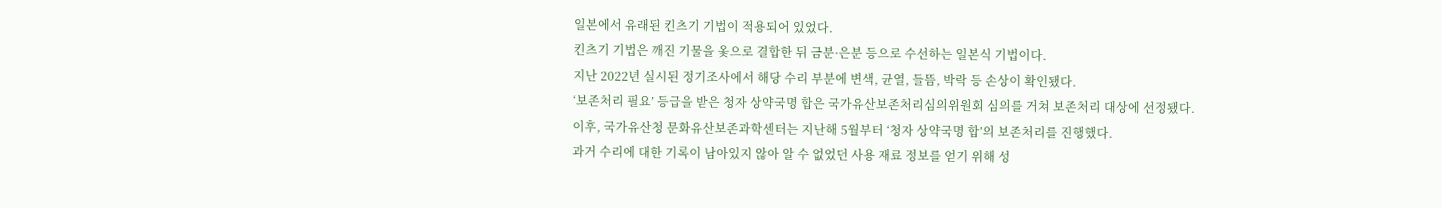일본에서 유래된 킨츠기 기법이 적용되어 있었다.
킨츠기 기법은 깨진 기물을 옻으로 결합한 뒤 금분·은분 등으로 수선하는 일본식 기법이다.
지난 2022년 실시된 정기조사에서 해당 수리 부분에 변색, 균열, 들뜸, 박락 등 손상이 확인됐다.
‘보존처리 필요’ 등급을 받은 청자 상약국명 합은 국가유산보존처리심의위원회 심의를 거쳐 보존처리 대상에 선정됐다.
이후, 국가유산청 문화유산보존과학센터는 지난해 5월부터 ‘청자 상약국명 합’의 보존처리를 진행했다.
과거 수리에 대한 기록이 남아있지 않아 알 수 없었던 사용 재료 정보를 얻기 위해 성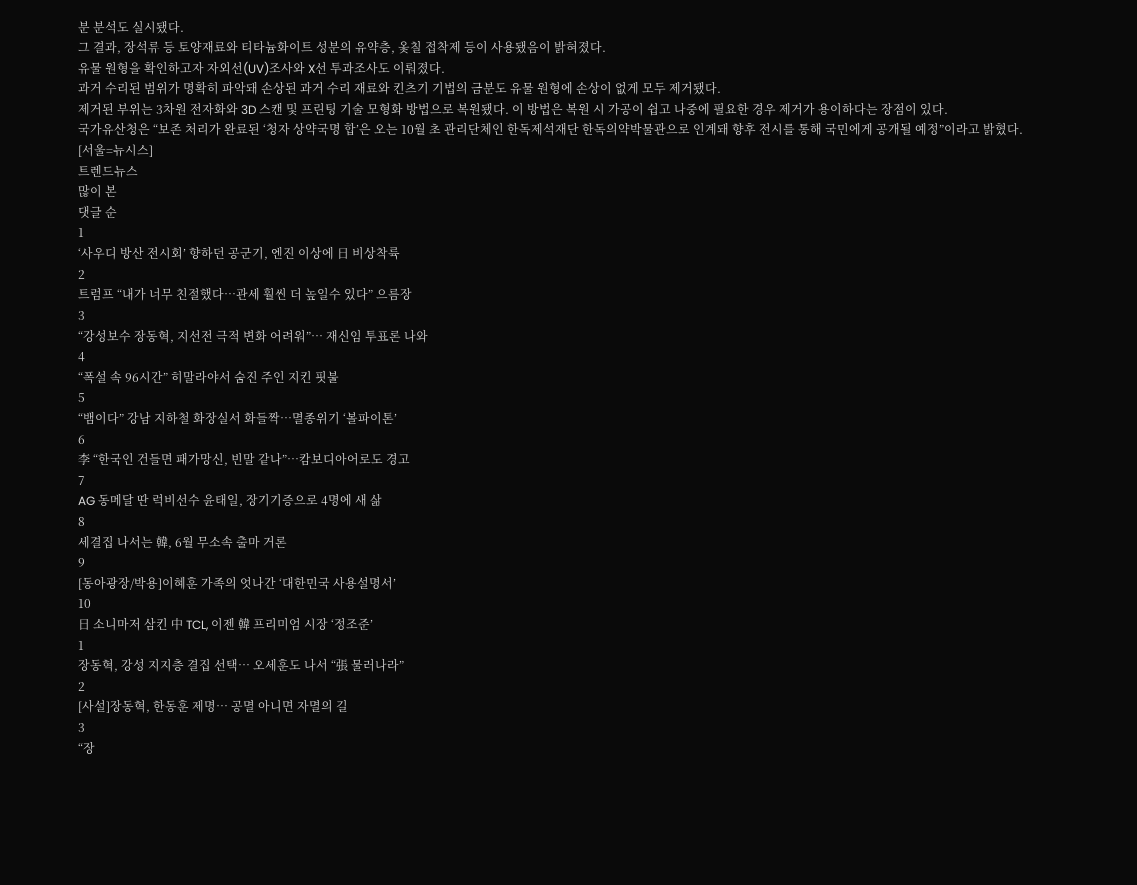분 분석도 실시됐다.
그 결과, 장석류 등 토양재료와 티타늄화이트 성분의 유약층, 옻칠 접착제 등이 사용됐음이 밝혀졌다.
유물 원형을 확인하고자 자외선(UV)조사와 X선 투과조사도 이뤄졌다.
과거 수리된 범위가 명확히 파악돼 손상된 과거 수리 재료와 킨츠기 기법의 금분도 유물 원형에 손상이 없게 모두 제거됐다.
제거된 부위는 3차원 전자화와 3D 스캔 및 프린팅 기술 모형화 방법으로 복원됐다. 이 방법은 복원 시 가공이 쉽고 나중에 필요한 경우 제거가 용이하다는 장점이 있다.
국가유산청은 “보존 처리가 완료된 ‘청자 상약국명 합’은 오는 10월 초 관리단체인 한독제석재단 한독의약박물관으로 인계돼 향후 전시를 통해 국민에게 공개될 예정”이라고 밝혔다.
[서울=뉴시스]
트렌드뉴스
많이 본
댓글 순
1
‘사우디 방산 전시회’ 향하던 공군기, 엔진 이상에 日 비상착륙
2
트럼프 “내가 너무 친절했다…관세 훨씬 더 높일수 있다” 으름장
3
“강성보수 장동혁, 지선전 극적 변화 어려워”… 재신임 투표론 나와
4
“폭설 속 96시간” 히말라야서 숨진 주인 지킨 핏불
5
“뱀이다” 강남 지하철 화장실서 화들짝…멸종위기 ‘볼파이톤’
6
李 “한국인 건들면 패가망신, 빈말 같나”…캄보디아어로도 경고
7
AG 동메달 딴 럭비선수 윤태일, 장기기증으로 4명에 새 삶
8
세결집 나서는 韓, 6월 무소속 출마 거론
9
[동아광장/박용]이혜훈 가족의 엇나간 ‘대한민국 사용설명서’
10
日 소니마저 삼킨 中 TCL, 이젠 韓 프리미엄 시장 ‘정조준’
1
장동혁, 강성 지지층 결집 선택… 오세훈도 나서 “張 물러나라”
2
[사설]장동혁, 한동훈 제명… 공멸 아니면 자멸의 길
3
“장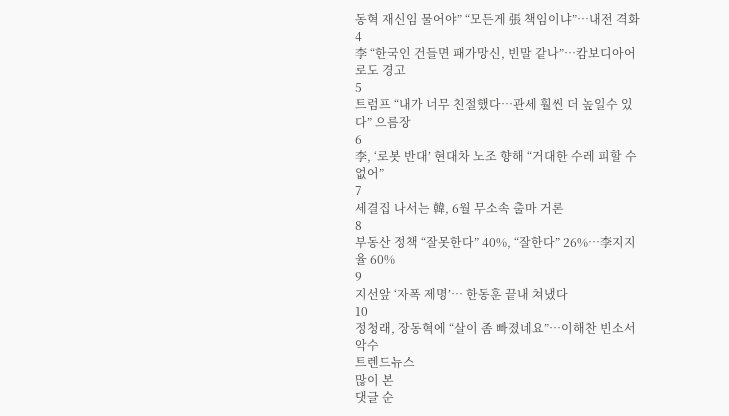동혁 재신임 물어야” “모든게 張 책임이냐”…내전 격화
4
李 “한국인 건들면 패가망신, 빈말 같나”…캄보디아어로도 경고
5
트럼프 “내가 너무 친절했다…관세 훨씬 더 높일수 있다” 으름장
6
李, ‘로봇 반대’ 현대차 노조 향해 “거대한 수레 피할 수 없어”
7
세결집 나서는 韓, 6월 무소속 출마 거론
8
부동산 정책 “잘못한다” 40%, “잘한다” 26%…李지지율 60%
9
지선앞 ‘자폭 제명’… 한동훈 끝내 쳐냈다
10
정청래, 장동혁에 “살이 좀 빠졌네요”…이해찬 빈소서 악수
트렌드뉴스
많이 본
댓글 순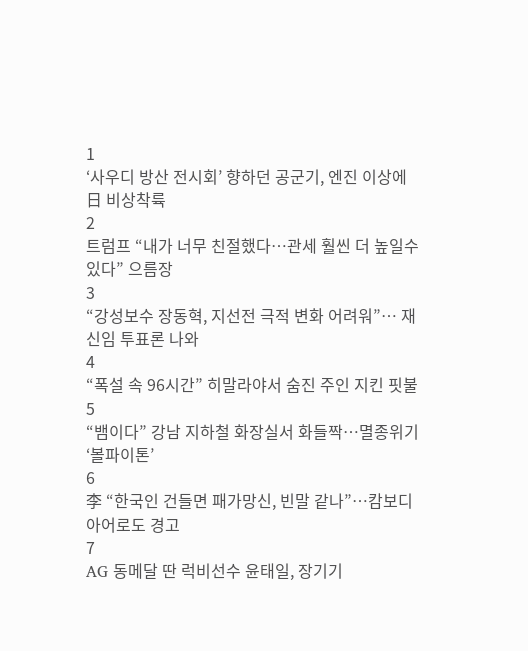1
‘사우디 방산 전시회’ 향하던 공군기, 엔진 이상에 日 비상착륙
2
트럼프 “내가 너무 친절했다…관세 훨씬 더 높일수 있다” 으름장
3
“강성보수 장동혁, 지선전 극적 변화 어려워”… 재신임 투표론 나와
4
“폭설 속 96시간” 히말라야서 숨진 주인 지킨 핏불
5
“뱀이다” 강남 지하철 화장실서 화들짝…멸종위기 ‘볼파이톤’
6
李 “한국인 건들면 패가망신, 빈말 같나”…캄보디아어로도 경고
7
AG 동메달 딴 럭비선수 윤태일, 장기기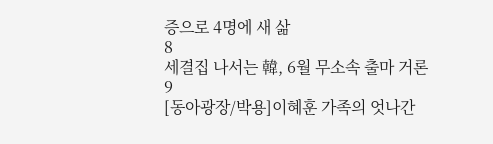증으로 4명에 새 삶
8
세결집 나서는 韓, 6월 무소속 출마 거론
9
[동아광장/박용]이혜훈 가족의 엇나간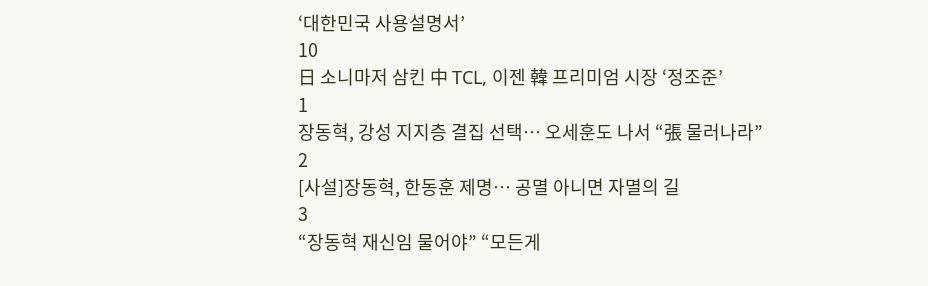‘대한민국 사용설명서’
10
日 소니마저 삼킨 中 TCL, 이젠 韓 프리미엄 시장 ‘정조준’
1
장동혁, 강성 지지층 결집 선택… 오세훈도 나서 “張 물러나라”
2
[사설]장동혁, 한동훈 제명… 공멸 아니면 자멸의 길
3
“장동혁 재신임 물어야” “모든게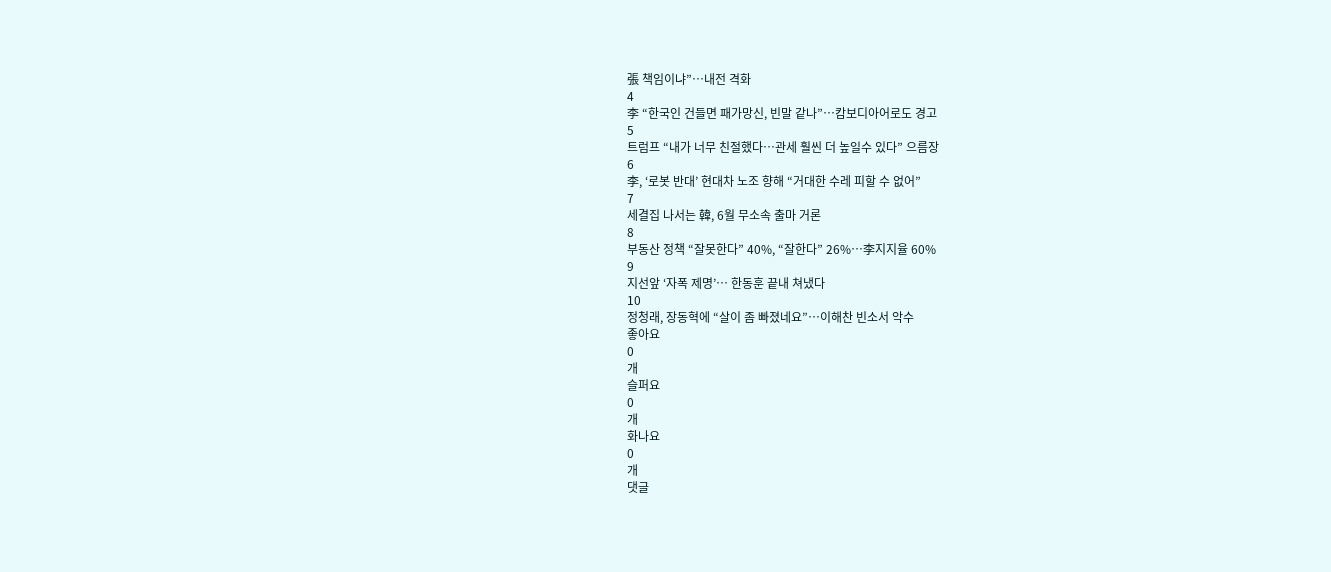張 책임이냐”…내전 격화
4
李 “한국인 건들면 패가망신, 빈말 같나”…캄보디아어로도 경고
5
트럼프 “내가 너무 친절했다…관세 훨씬 더 높일수 있다” 으름장
6
李, ‘로봇 반대’ 현대차 노조 향해 “거대한 수레 피할 수 없어”
7
세결집 나서는 韓, 6월 무소속 출마 거론
8
부동산 정책 “잘못한다” 40%, “잘한다” 26%…李지지율 60%
9
지선앞 ‘자폭 제명’… 한동훈 끝내 쳐냈다
10
정청래, 장동혁에 “살이 좀 빠졌네요”…이해찬 빈소서 악수
좋아요
0
개
슬퍼요
0
개
화나요
0
개
댓글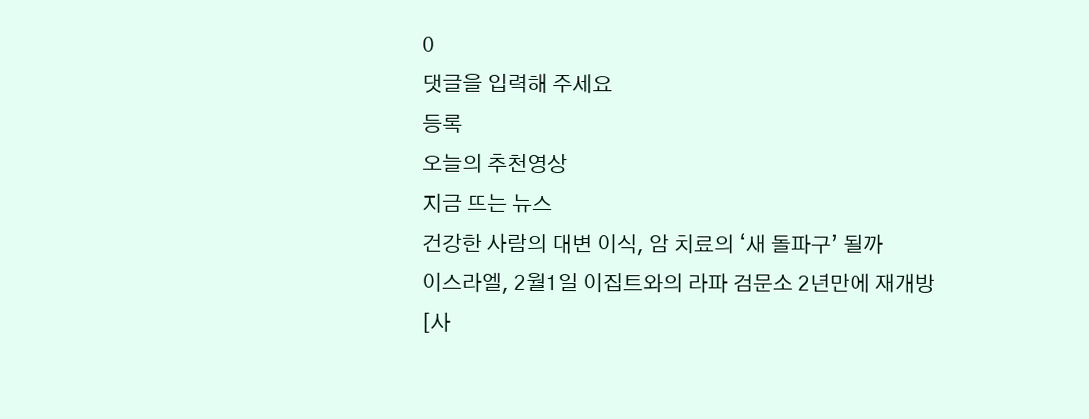0
댓글을 입력해 주세요
등록
오늘의 추천영상
지금 뜨는 뉴스
건강한 사람의 대변 이식, 암 치료의 ‘새 돌파구’ 될까
이스라엘, 2월1일 이집트와의 라파 검문소 2년만에 재개방
[사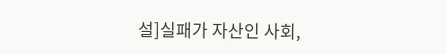설]실패가 자산인 사회,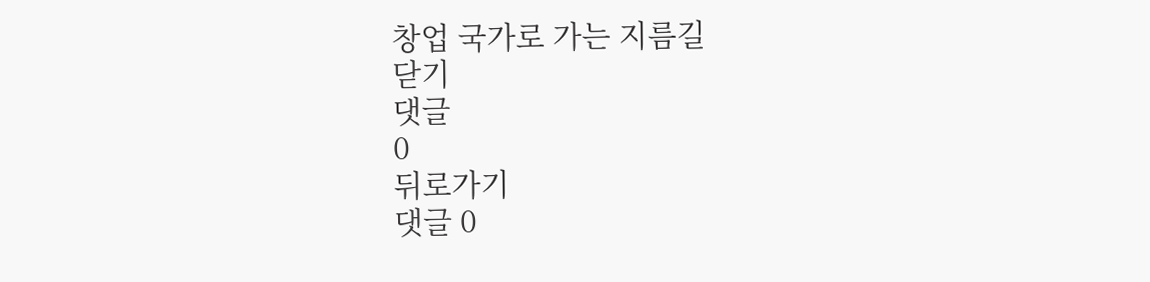창업 국가로 가는 지름길
닫기
댓글
0
뒤로가기
댓글 0